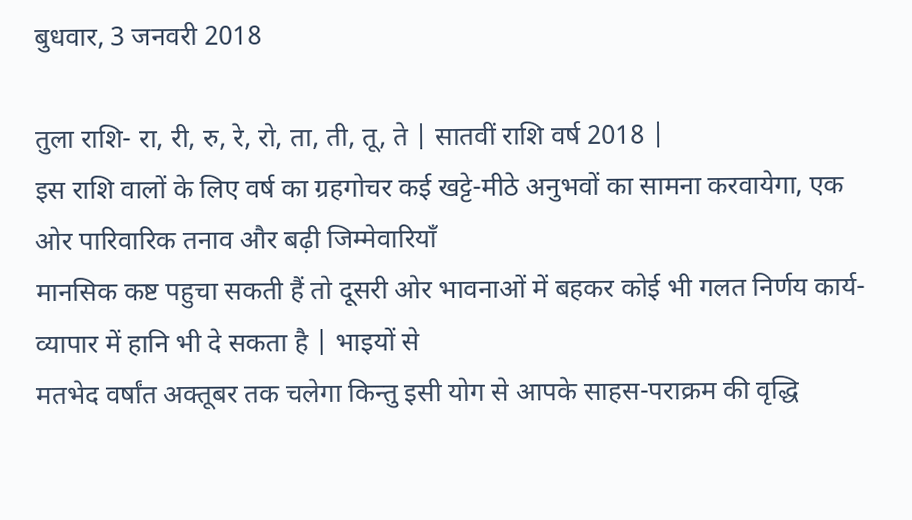बुधवार, 3 जनवरी 2018

तुला राशि- रा, री, रु, रे, रो, ता, ती, तू, ते | सातवीं राशि वर्ष 2018 |
इस राशि वालों के लिए वर्ष का ग्रहगोचर कई खट्टे-मीठे अनुभवों का सामना करवायेगा, एक ओर पारिवारिक तनाव और बढ़ी जिम्मेवारियाँ
मानसिक कष्ट पहुचा सकती हैं तो दूसरी ओर भावनाओं में बहकर कोई भी गलत निर्णय कार्य-व्यापार में हानि भी दे सकता है | भाइयों से
मतभेद वर्षांत अक्तूबर तक चलेगा किन्तु इसी योग से आपके साहस-पराक्रम की वृद्धि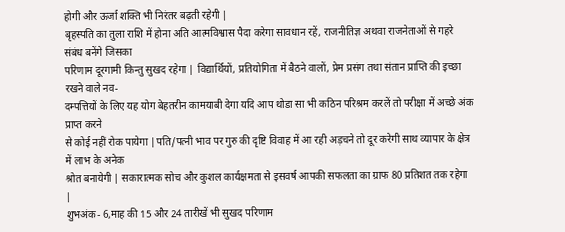होगी और ऊर्जा शक्ति भी निरंतर बढ़ती रहेगी |
बृहस्पति का तुला राशि में होना अति आत्मविश्वास पैदा करेगा सावधान रहें, राजनीतिज्ञ अथवा राजनेताओं से गहरे संबंध बनेंगे जिसका
परिणाम दूरगामी किन्तु सुखद रहेगा | विद्यार्थियों, प्रतियोगिता में बैठने वालों, प्रेम प्रसंग तथा संतान प्राप्ति की इच्छा रखने वाले नव-
दम्पत्तियों के लिए यह योग बेहतरीन कामयाबी देगा यदि आप थोडा सा भी कठिन परिश्रम करलें तो परीक्षा में अच्छे अंक प्राप्त करने
से कोई नहीं रोक पायेगा |पति/पत्नी भाव पर गुरु की दृष्टि विवाह में आ रही अड़चने तो दूर करेगी साथ व्यापार के क्षेत्र में लाभ के अनेक
श्रोत बनायेगी | सकारात्मक सोच और कुशल कार्यक्षमता से इसवर्ष आपकी सफलता का ग्राफ 80 प्रतिशत तक रहेगा |
शुभअंक- 6,माह की 15 और 24 तारीखें भी सुखद परिणाम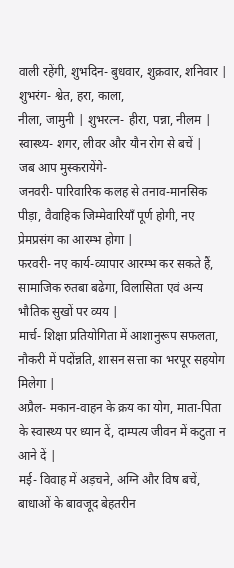वाली रहेंगी, शुभदिन- बुधवार, शुक्रवार, शनिवार | शुभरंग- श्वेत, हरा, काला,
नीला, जामुनी | शुभरत्न- हीरा, पन्ना, नीलम |  स्वास्थ्य- शगर, लीवर और यौन रोग से बचें |
जब आप मुस्करायेंगे-
जनवरी- पारिवारिक कलह से तनाव-मानसिक पीड़ा, वैवाहिक जिम्मेवारियाँ पूर्ण होगी, नए प्रेमप्रसंग का आरम्भ होगा |
फरवरी- नए कार्य-व्यापार आरम्भ कर सकते हैं, सामाजिक रुतबा बढेगा, विलासिता एवं अन्य भौतिक सुखों पर व्यय |
मार्च- शिक्षा प्रतियोगिता में आशानुरूप सफलता, नौकरी में पदोंन्नति, शासन सत्ता का भरपूर सहयोग मिलेगा |
अप्रैल- मकान-वाहन के क्रय का योग, माता-पिता के स्वास्थ्य पर ध्यान दें, दाम्पत्य जीवन में कटुता न आने दें |
मई- विवाह में अड़चने, अग्नि और विष बचें, बाधाओं के बावजूद बेहतरीन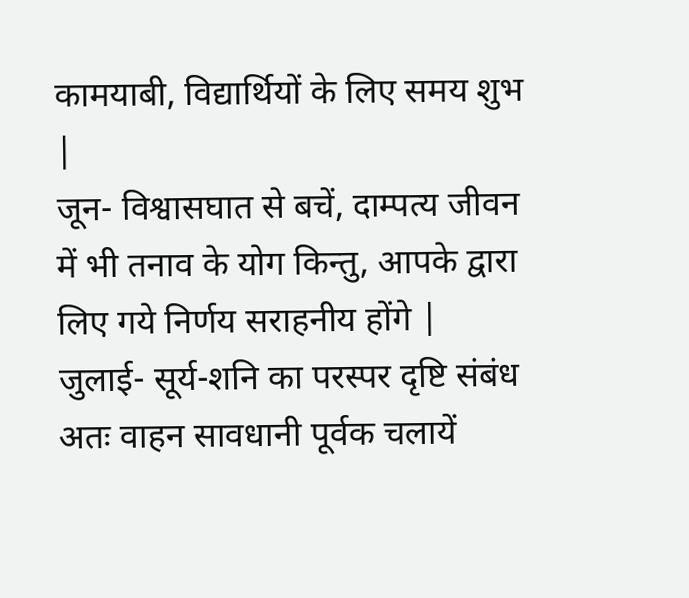कामयाबी, विद्यार्थियों के लिए समय शुभ |
जून- विश्वासघात से बचें, दाम्पत्य जीवन में भी तनाव के योग किन्तु, आपके द्वारा लिए गये निर्णय सराहनीय होंगे |
जुलाई- सूर्य-शनि का परस्पर दृष्टि संबंध अतः वाहन सावधानी पूर्वक चलायें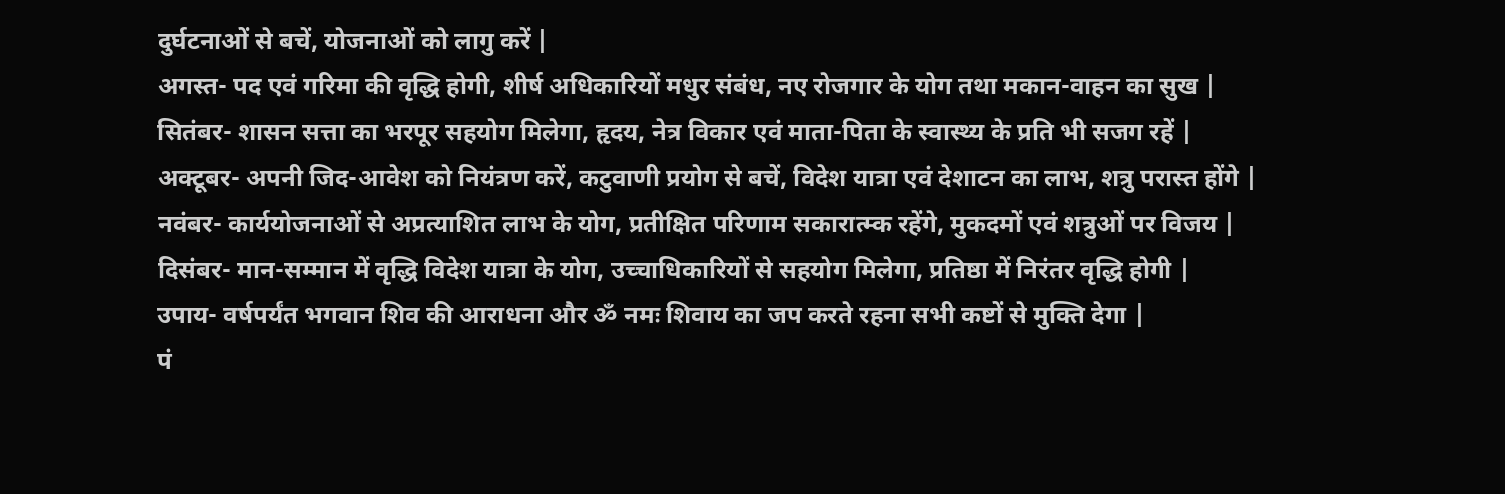दुर्घटनाओं से बचें, योजनाओं को लागु करें |
अगस्त- पद एवं गरिमा की वृद्धि होगी, शीर्ष अधिकारियों मधुर संबंध, नए रोजगार के योग तथा मकान-वाहन का सुख |
सितंबर- शासन सत्ता का भरपूर सहयोग मिलेगा, हृदय, नेत्र विकार एवं माता-पिता के स्वास्थ्य के प्रति भी सजग रहें |
अक्टूबर- अपनी जिद-आवेश को नियंत्रण करें, कटुवाणी प्रयोग से बचें, विदेश यात्रा एवं देशाटन का लाभ, शत्रु परास्त होंगे |
नवंबर- कार्ययोजनाओं से अप्रत्याशित लाभ के योग, प्रतीक्षित परिणाम सकारात्म्क रहेंगे, मुकदमों एवं शत्रुओं पर विजय |
दिसंबर- मान-सम्मान में वृद्धि विदेश यात्रा के योग, उच्चाधिकारियों से सहयोग मिलेगा, प्रतिष्ठा में निरंतर वृद्धि होगी |
उपाय- वर्षपर्यंत भगवान शिव की आराधना और ॐ नमः शिवाय का जप करते रहना सभी कष्टों से मुक्ति देगा |
पं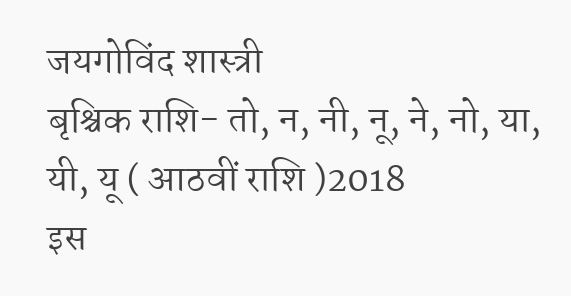जयगोविंद शास्त्री
बृश्चिक राशि- तो, न, नी, नू, ने, नो, या, यी, यू ( आठवीं राशि )2018
इस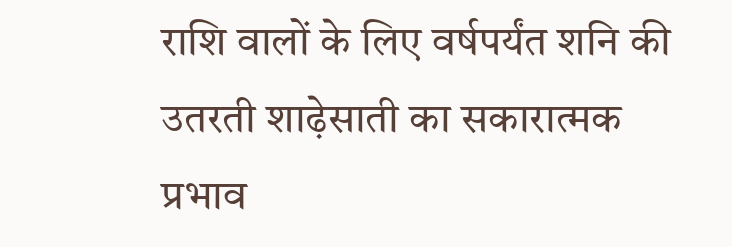राशि वालों के लिए वर्षपर्यंत शनि की उतरती शाढ़ेसाती का सकारात्मक प्रभाव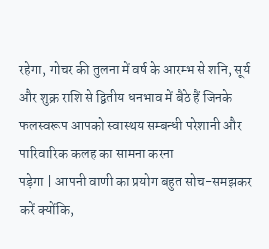रहेगा, गोचर की तुलना में वर्ष के आरम्भ से शनि, सूर्य
और शुक्र राशि से द्वितीय धनभाव में बैठे हैं जिनके फलस्वरूप आपको स्वास्थय सम्बन्धी परेशानी और पारिवारिक कलह का सामना करना
पड़ेगा | आपनी वाणी का प्रयोग बहुत सोच-समझकर करें क्योंकि,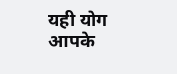यही योग आपके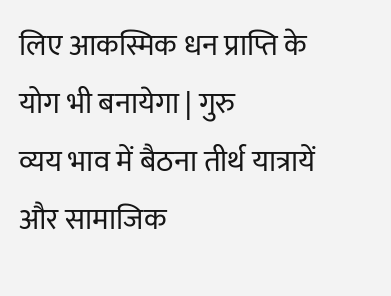लिए आकस्मिक धन प्राप्ति के योग भी बनायेगा | गुरु
व्यय भाव में बैठना तीर्थ यात्रायें और सामाजिक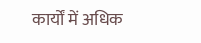कार्यों में अधिक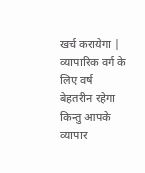खर्च करायेगा | व्यापारिक वर्ग के लिए वर्ष बेहतरीन रहेगा किन्तु आपके
व्यापार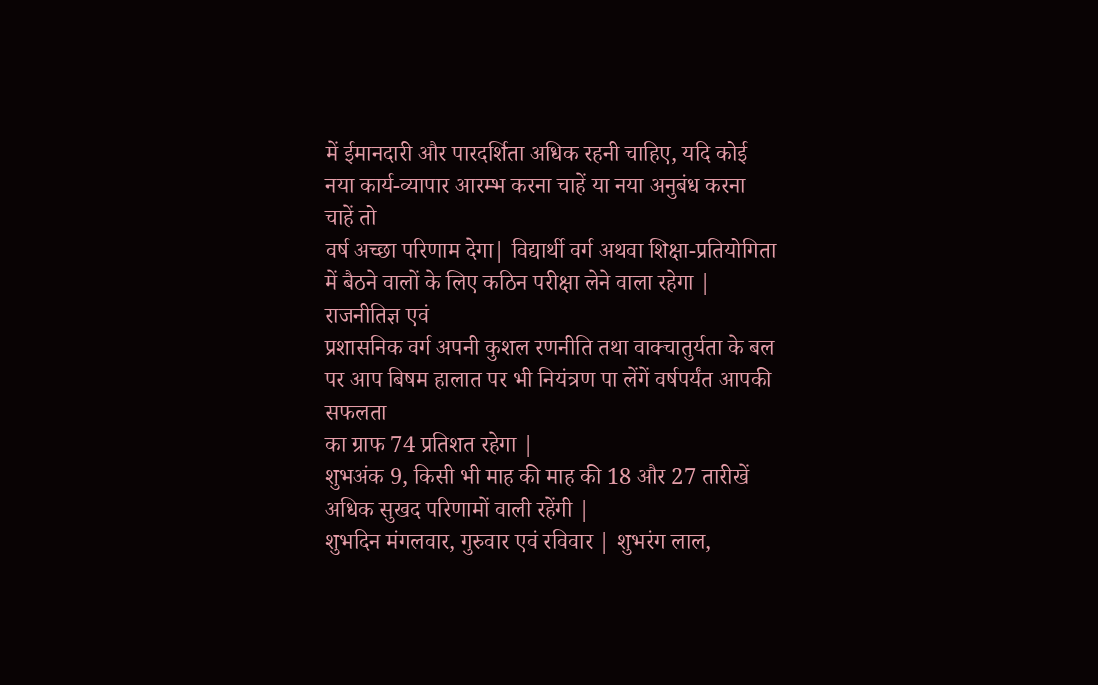में ईमानदारी और पारदर्शिता अधिक रहनी चाहिए, यदि कोई नया कार्य-व्यापार आरम्भ करना चाहें या नया अनुबंध करना चाहें तो
वर्ष अच्छा परिणाम देगा| विद्यार्थी वर्ग अथवा शिक्षा-प्रतियोगिता में बैठने वालों के लिए कठिन परीक्षा लेने वाला रहेगा | राजनीतिज्ञ एवं
प्रशासनिक वर्ग अपनी कुशल रणनीति तथा वाक्चातुर्यता के बल पर आप बिषम हालात पर भी नियंत्रण पा लेंगें वर्षपर्यंत आपकी सफलता
का ग्राफ 74 प्रतिशत रहेगा |
शुभअंक 9, किसी भी माह की माह की 18 और 27 तारीखें अधिक सुखद परिणामों वाली रहेंगी |
शुभदिन मंगलवार, गुरुवार एवं रविवार | शुभरंग लाल,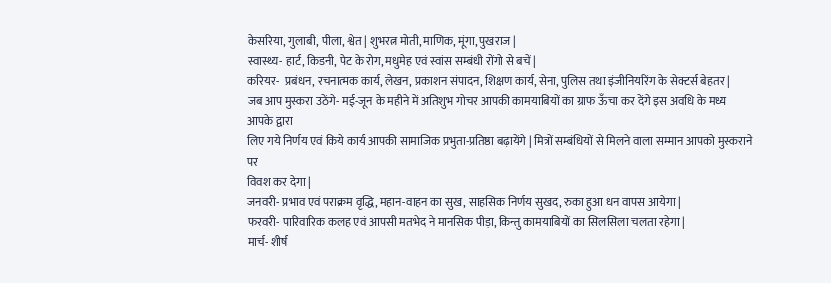केसरिया, गुलाबी, पीला, श्वेत | शुभरत्न मोती, माणिक, मूंगा, पुखराज |
स्वास्थ्य- हार्ट, किडनी, पेट के रोग, मधुमेह एवं स्वांस सम्बंधी रोंगो से बचें |
करियर-  प्रबंधन, रचनात्मक कार्य, लेखन, प्रकाशन संपादन, शिक्षण कार्य, सेना, पुलिस तथा इंजीनियरिंग के सेक्टर्स बेहतर |
जब आप मुस्करा उठेंगे- मई-जून के महीने में अतिशुभ गोचर आपकी कामयाबियों का ग्राफ ऊँचा कर देंगे इस अवधि के मध्य आपके द्वारा
लिए गये निर्णय एवं किये कार्य आपकी सामाजिक प्रभुता-प्रतिष्ठा बढ़ायेंगे | मित्रों सम्बंधियों से मिलने वाला सम्मान आपको मुस्कराने पर
विवश कर देगा |
जनवरी- प्रभाव एवं पराक्रम वृद्धि, महान-वाहन का सुख, साहसिक निर्णय सुखद, रुका हुआ धन वापस आयेगा |
फरवरी- पारिवारिक कलह एवं आपसी मतभेद ने मानसिक पीड़ा, किन्तु कामयाबियों का सिलसिला चलता रहेगा |
मार्च- शीर्ष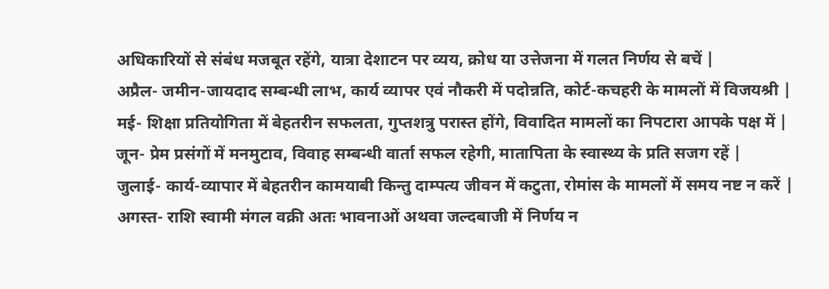अधिकारियों से संबंध मजबूत रहेंगे, यात्रा देशाटन पर व्यय, क्रोध या उत्तेजना में गलत निर्णय से बचें |
अप्रैल- जमीन-जायदाद सम्बन्धी लाभ, कार्य व्यापर एवं नौकरी में पदोन्नति, कोर्ट-कचहरी के मामलों में विजयश्री |
मई- शिक्षा प्रतियोगिता में बेहतरीन सफलता, गुप्तशत्रु परास्त होंगे, विवादित मामलों का निपटारा आपके पक्ष में |
जून- प्रेम प्रसंगों में मनमुटाव, विवाह सम्बन्धी वार्ता सफल रहेगी, मातापिता के स्वास्थ्य के प्रति सजग रहें |
जुलाई- कार्य-व्यापार में बेहतरीन कामयाबी किन्तु दाम्पत्य जीवन में कटुता, रोमांस के मामलों में समय नष्ट न करें |
अगस्त- राशि स्वामी मंगल वक्री अतः भावनाओं अथवा जल्दबाजी में निर्णय न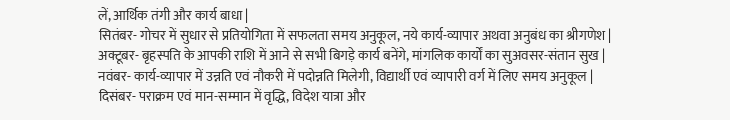लें, आर्थिक तंगी और कार्य बाधा |
सितंबर- गोचर में सुधार से प्रतियोगिता में सफलता समय अनुकूल, नये कार्य-व्यापार अथवा अनुबंध का श्रीगणेश |
अक्टूबर- बृहस्पति के आपकी राशि में आने से सभी बिगड़े कार्य बनेंगे, मांगलिक कार्यों का सुअवसर-संतान सुख |
नवंबर- कार्य-व्यापार में उन्नति एवं नौकरी में पदोन्नति मिलेगी, विद्यार्थी एवं व्यापारी वर्ग में लिए समय अनुकूल |
दिसंबर- पराक्रम एवं मान-सम्मान में वृद्धि, विदेश यात्रा और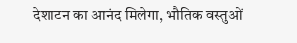देशाटन का आनंद मिलेगा, भौतिक वस्तुओं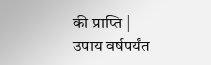की प्राप्ति |
उपाय वर्षपर्यंत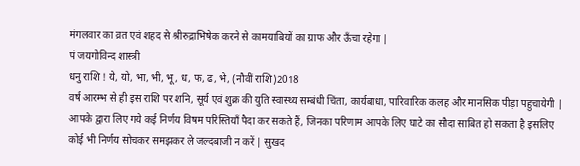मंगलवार का व्रत एवं शहद से श्रीरुद्राभिषेक करने से कामयाबियों का ग्राफ और ऊँचा रहेगा |
पं जयगोविन्द शास्त्री
धनु राशि ! ये, यो, भा, भी, भू, ध, फ, ढ, भे, (नौवीं राशि)2018
वर्ष आरम्भ से ही इस राशि पर शनि, सूर्य एवं शुक्र की युति स्वास्थ्य सम्बंधी चिंता, कार्यबाधा, पारिवारिक कलह और मानसिक पीड़ा पहुचायेगी |
आपके द्वारा लिए गये कई निर्णय विषम परिस्तियाँ पैदा कर सकते हैं, जिनका परिणाम आपके लिए घाटे का सौदा साबित हो सकता है इसलिए
कोई भी निर्णय सोचकर समझकर ले जल्दबाजी न करें | सुखद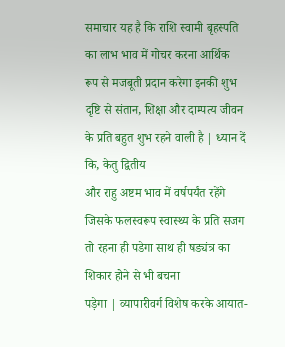समाचार यह है कि राशि स्वामी बृहस्पति का लाभ भाव में गोचर करना आर्थिक
रूप से मजबूती प्रदान करेगा इनकी शुभ दृष्टि से संतान, शिक्षा और दाम्पत्य जीवन के प्रति बहुत शुभ रहने वाली है | ध्यान दें कि, केतु द्वितीय
और राहु अष्टम भाव में वर्षपर्यंत रहेंगे जिसके फलस्वरूप स्वास्थ्य के प्रति सजग तो रहना ही पडेगा साथ ही षड्यंत्र का शिकार होने से भी बचना
पड़ेगा | व्यापारीवर्ग विशेष करके आयात-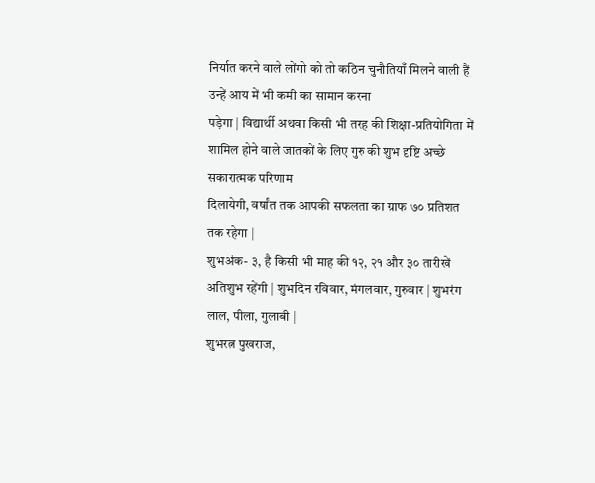निर्यात करने वाले लोंगो को तो कठिन चुनौतियाँ मिलने वाली हैं उन्हें आय में भी कमी का सामान करना
पड़ेगा | विद्यार्थी अथवा किसी भी तरह की शिक्षा-प्रतियोगिता में शामिल होने वाले जातकों के लिए गुरु की शुभ दृष्टि अच्छे सकारात्मक परिणाम
दिलायेगी, वर्षांत तक आपकी सफलता का ग्राफ ७० प्रतिशत तक रहेगा |
शुभअंक- ३, है किसी भी माह की १२, २१ और ३० तारीखें अतिशुभ रहेंगी | शुभदिन रविवार, मंगलवार, गुरुवार | शुभरंग लाल, पीला, गुलाबी |
शुभरत्न पुखराज,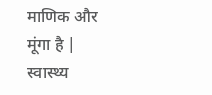माणिक और मूंगा है | स्वास्थ्य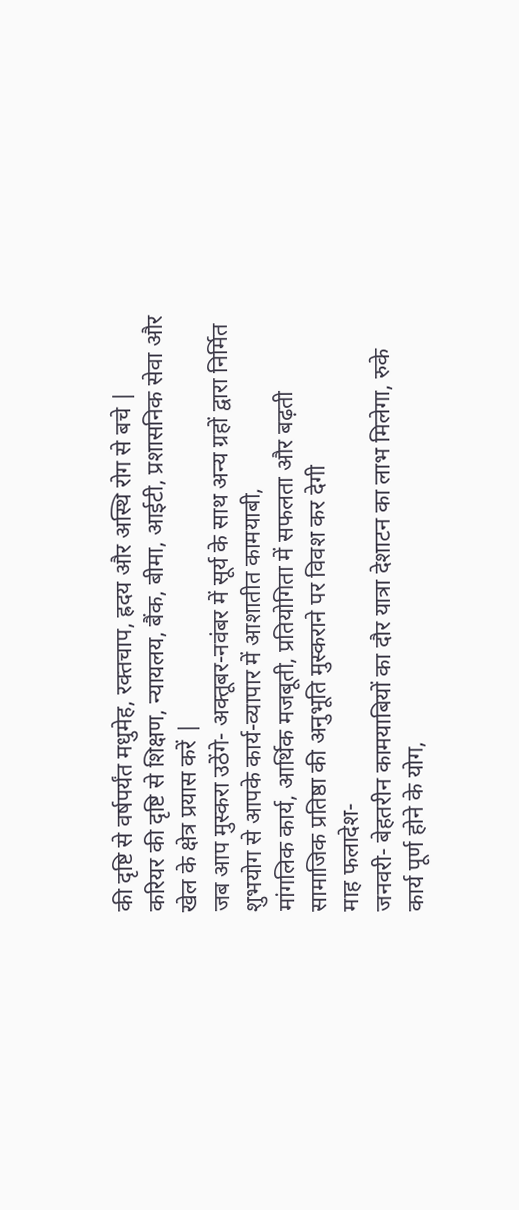की दृष्टि से वर्षपर्यंत मधुमेह, रक्तचाप, ह्रदय और अस्थि रोग से बचे |
करियर की दृष्टि से शिक्षण, न्यायलय, बैंक, बीमा, आईटी, प्रशासनिक सेवा और खेल के क्षेत्र प्रयास करें |
जब आप मुस्करा उठेंगे- अक्तूबर-नवंबर में सूर्य के साथ अन्य ग्रहों द्वारा निर्मित शुभयोग से आपके कार्य-व्यापार में आशातीत कामयाबी,
मांगलिक कार्य, आर्थिक मजबूती, प्रतियोगिता में सफलता और बढ़ती सामाजिक प्रतिष्ठा की अनुभूति मुस्कराने पर विवश कर देगी
माह फलादेश-
जनवरी- बेहतरीन कामयाबियों का दौर यात्रा देशाटन का लाभ मिलेगा, रुके कार्य पूर्ण होने के योग,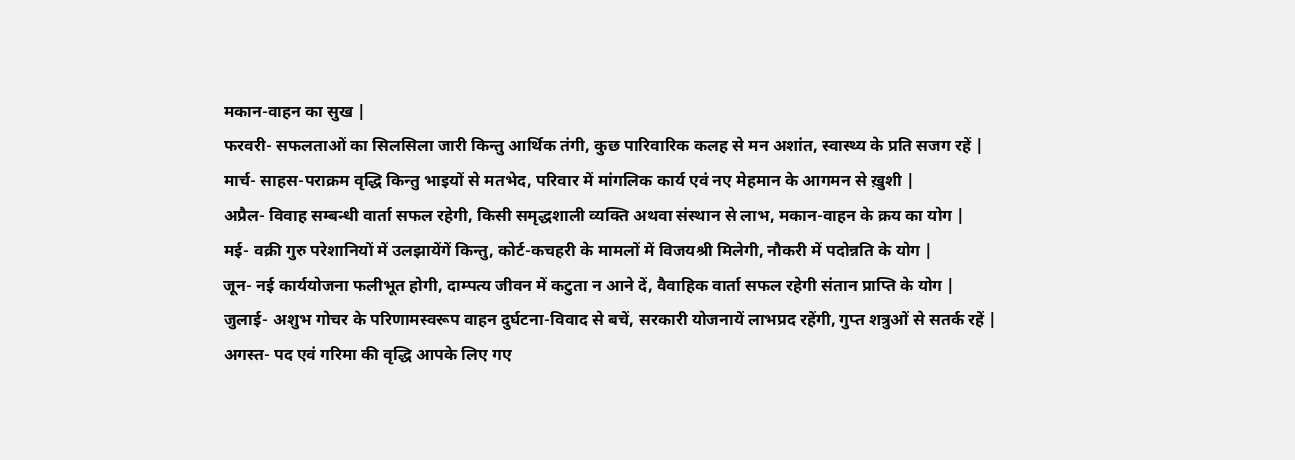मकान-वाहन का सुख |
फरवरी- सफलताओं का सिलसिला जारी किन्तु आर्थिक तंगी, कुछ पारिवारिक कलह से मन अशांत, स्वास्थ्य के प्रति सजग रहें |
मार्च- साहस-पराक्रम वृद्धि किन्तु भाइयों से मतभेद, परिवार में मांगलिक कार्य एवं नए मेहमान के आगमन से ख़ुशी |
अप्रैल- विवाह सम्बन्धी वार्ता सफल रहेगी, किसी समृद्धशाली व्यक्ति अथवा संस्थान से लाभ, मकान-वाहन के क्रय का योग |
मई- वक्री गुरु परेशानियों में उलझायेंगें किन्तु, कोर्ट-कचहरी के मामलों में विजयश्री मिलेगी, नौकरी में पदोन्नति के योग |
जून- नई कार्ययोजना फलीभूत होगी, दाम्पत्य जीवन में कटुता न आने दें, वैवाहिक वार्ता सफल रहेगी संतान प्राप्ति के योग |
जुलाई- अशुभ गोचर के परिणामस्वरूप वाहन दुर्घटना-विवाद से बचें, सरकारी योजनायें लाभप्रद रहेंगी, गुप्त शत्रुओं से सतर्क रहें |
अगस्त- पद एवं गरिमा की वृद्धि आपके लिए गए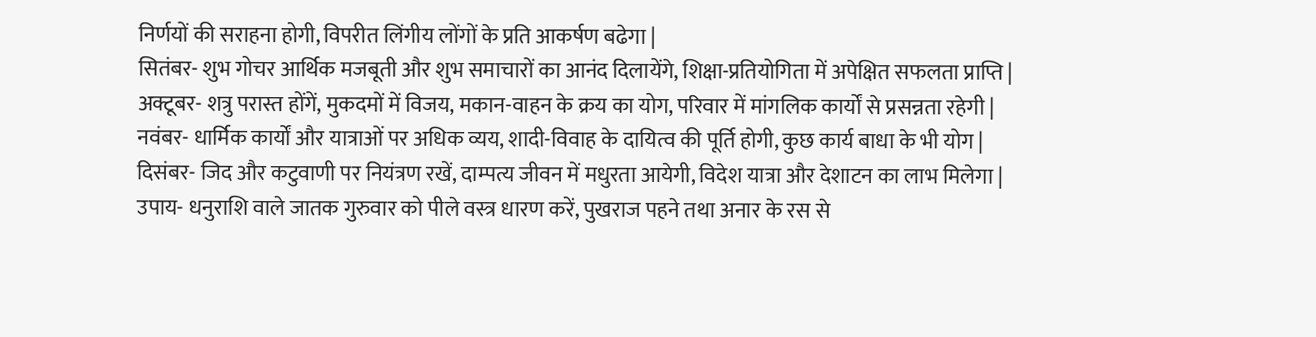निर्णयों की सराहना होगी, विपरीत लिंगीय लोंगों के प्रति आकर्षण बढेगा |
सितंबर- शुभ गोचर आर्थिक मजबूती और शुभ समाचारों का आनंद दिलायेंगे, शिक्षा-प्रतियोगिता में अपेक्षित सफलता प्राप्ति |
अक्टूबर- शत्रु परास्त होंगें, मुकदमों में विजय, मकान-वाहन के क्रय का योग, परिवार में मांगलिक कार्यों से प्रसन्नता रहेगी |
नवंबर- धार्मिक कार्यों और यात्राओं पर अधिक व्यय, शादी-विवाह के दायित्व की पूर्ति होगी, कुछ कार्य बाधा के भी योग |
दिसंबर- जिद और कटुवाणी पर नियंत्रण रखें, दाम्पत्य जीवन में मधुरता आयेगी, विदेश यात्रा और देशाटन का लाभ मिलेगा |
उपाय- धनुराशि वाले जातक गुरुवार को पीले वस्त्र धारण करें, पुखराज पहने तथा अनार के रस से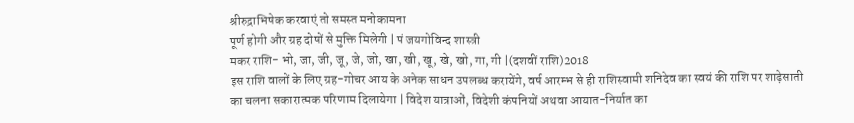श्रीरुद्राभिषेक करवाएं तो समस्त मनोकामना
पूर्ण होगी और ग्रह दोषों से मुक्ति मिलेगी | पं जयगोविन्द शास्त्री
मकर राशि- भो, जा, जी, जू, जे, जो, खा, खी, खू, खे, खो, गा, गी |(दशवीं राशि)2018
इस राशि वालों के लिए ग्रह-गोचर आय के अनेक साधन उपलब्ध करायेंगे, वर्ष आरम्भ से ही राशिस्वामी शनिदेव का स्वयं की राशि पर शाढ़ेसाती
का चलना सकारात्मक परिणाम दिलायेगा | विदेश यात्राओं, विदेशी कंपनियों अथवा आयात-निर्यात का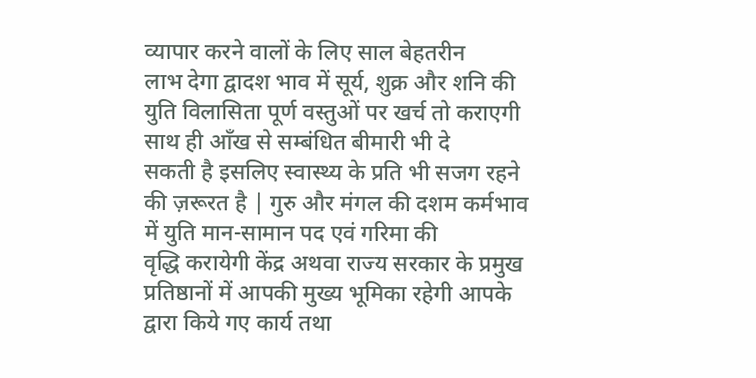व्यापार करने वालों के लिए साल बेहतरीन
लाभ देगा द्वादश भाव में सूर्य, शुक्र और शनि की युति विलासिता पूर्ण वस्तुओं पर खर्च तो कराएगी साथ ही आँख से सम्बंधित बीमारी भी दे
सकती है इसलिए स्वास्थ्य के प्रति भी सजग रहने की ज़रूरत है | गुरु और मंगल की दशम कर्मभाव में युति मान-सामान पद एवं गरिमा की
वृद्धि करायेगी केंद्र अथवा राज्य सरकार के प्रमुख प्रतिष्ठानों में आपकी मुख्य भूमिका रहेगी आपके द्वारा किये गए कार्य तथा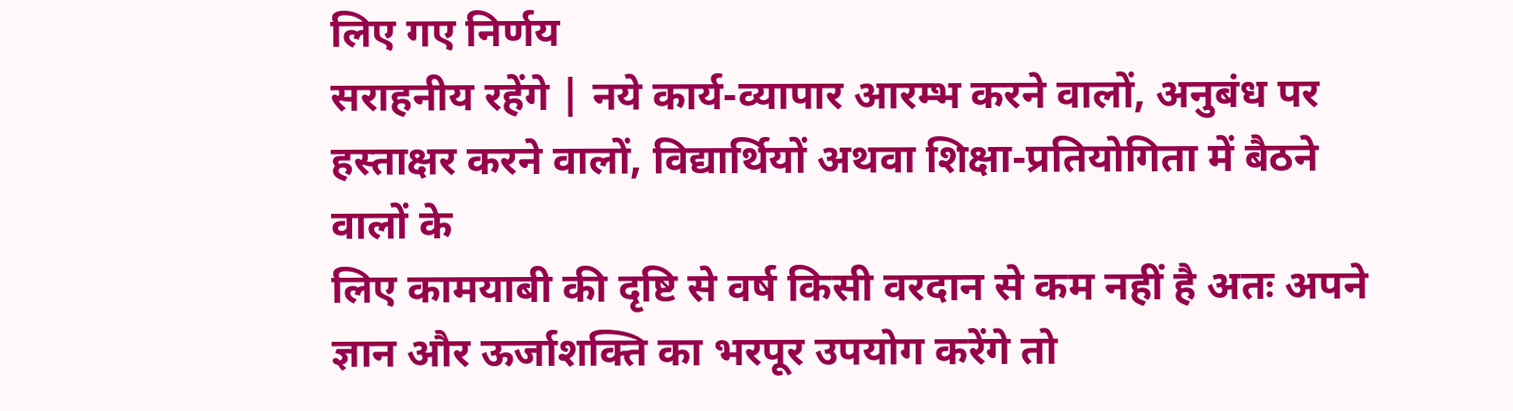लिए गए निर्णय
सराहनीय रहेंगे | नये कार्य-व्यापार आरम्भ करने वालों, अनुबंध पर हस्ताक्षर करने वालों, विद्यार्थियों अथवा शिक्षा-प्रतियोगिता में बैठने वालों के
लिए कामयाबी की दृष्टि से वर्ष किसी वरदान से कम नहीं है अतः अपने ज्ञान और ऊर्जाशक्ति का भरपूर उपयोग करेंगे तो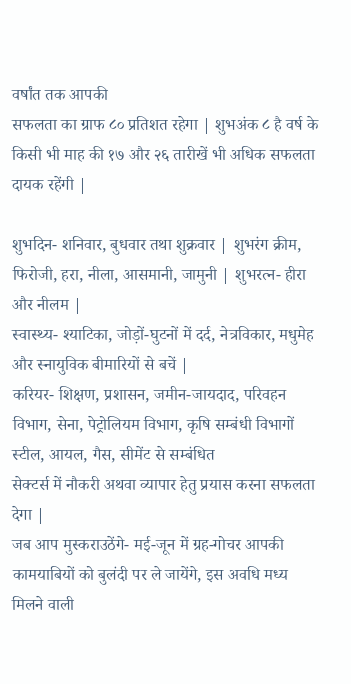वर्षांत तक आपकी
सफलता का ग्राफ ८० प्रतिशत रहेगा | शुभअंक ८ है वर्ष के किसी भी माह की १७ और २६ तारीखें भी अधिक सफलता दायक रहेंगी |

शुभदिन- शनिवार, बुधवार तथा शुक्रवार | शुभरंग क्रीम, फिरोजी, हरा, नीला, आसमानी, जामुनी | शुभरत्न- हीरा और नीलम |
स्वास्थ्य- श्याटिका, जोड़ों-घुटनों में दर्द, नेत्रविकार, मधुमेह और स्नायुविक बीमारियों से बचें |
करियर- शिक्षण, प्रशासन, जमीन-जायदाद, परिवहन विभाग, सेना, पेट्रोलियम विभाग, कृषि सम्बंधी विभागों स्टील, आयल, गैस, सीमेंट से सम्बंधित
सेक्टर्स में नौकरी अथवा व्यापार हेतु प्रयास करना सफलता देगा |
जब आप मुस्कराउठेंगे- मई-जून में ग्रह-गोचर आपकी कामयाबियों को बुलंदी पर ले जायेंगे, इस अवधि मध्य मिलने वाली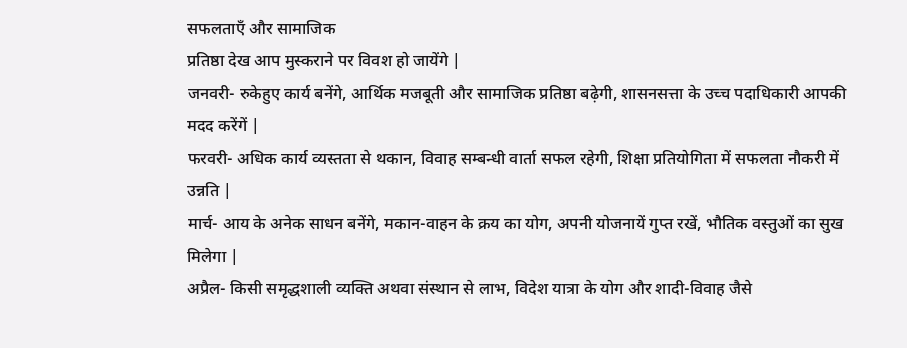सफलताएँ और सामाजिक
प्रतिष्ठा देख आप मुस्कराने पर विवश हो जायेंगे |
जनवरी- रुकेहुए कार्य बनेंगे, आर्थिक मजबूती और सामाजिक प्रतिष्ठा बढ़ेगी, शासनसत्ता के उच्च पदाधिकारी आपकी मदद करेंगें |
फरवरी- अधिक कार्य व्यस्तता से थकान, विवाह सम्बन्धी वार्ता सफल रहेगी, शिक्षा प्रतियोगिता में सफलता नौकरी में उन्नति |
मार्च- आय के अनेक साधन बनेंगे, मकान-वाहन के क्रय का योग, अपनी योजनायें गुप्त रखें, भौतिक वस्तुओं का सुख मिलेगा |
अप्रैल- किसी समृद्धशाली व्यक्ति अथवा संस्थान से लाभ, विदेश यात्रा के योग और शादी-विवाह जैसे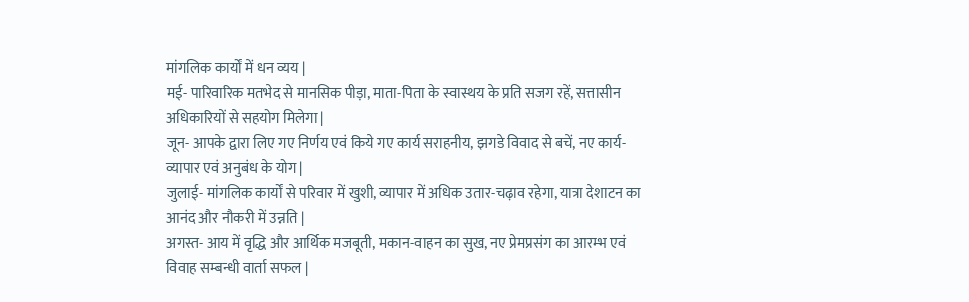मांगलिक कार्यों में धन व्यय |
मई- पारिवारिक मतभेद से मानसिक पीड़ा, माता-पिता के स्वास्थय के प्रति सजग रहें, सत्तासीन अधिकारियों से सहयोग मिलेगा |
जून- आपके द्वारा लिए गए निर्णय एवं किये गए कार्य सराहनीय, झगडे विवाद से बचें, नए कार्य-व्यापार एवं अनुबंध के योग |
जुलाई- मांगलिक कार्यों से परिवार में खुशी, व्यापार में अधिक उतार-चढ़ाव रहेगा, यात्रा देशाटन का आनंद और नौकरी में उन्नति |
अगस्त- आय में वृद्धि और आर्थिक मजबूती, मकान-वाहन का सुख, नए प्रेमप्रसंग का आरम्भ एवं विवाह सम्बन्धी वार्ता सफल |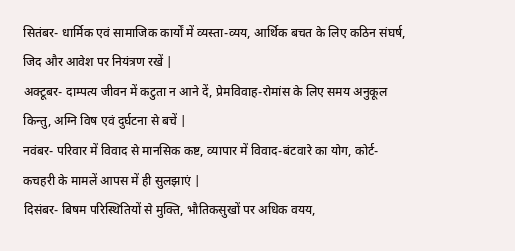सितंबर- धार्मिक एवं सामाजिक कार्यों में व्यस्ता-व्यय, आर्थिक बचत के लिए कठिन संघर्ष, जिद और आवेश पर नियंत्रण रखें |
अक्टूबर- दाम्पत्य जीवन में कटुता न आने दें, प्रेमविवाह-रोमांस के लिए समय अनुकूल किन्तु, अग्नि विष एवं दुर्घटना से बचें |
नवंबर- परिवार में विवाद से मानसिक कष्ट, व्यापार में विवाद-बंटवारे का योग, कोर्ट-कचहरी के मामलें आपस में ही सुलझाएं |
दिसंबर- बिषम परिस्थितियों से मुक्ति, भौतिकसुखों पर अधिक वयय,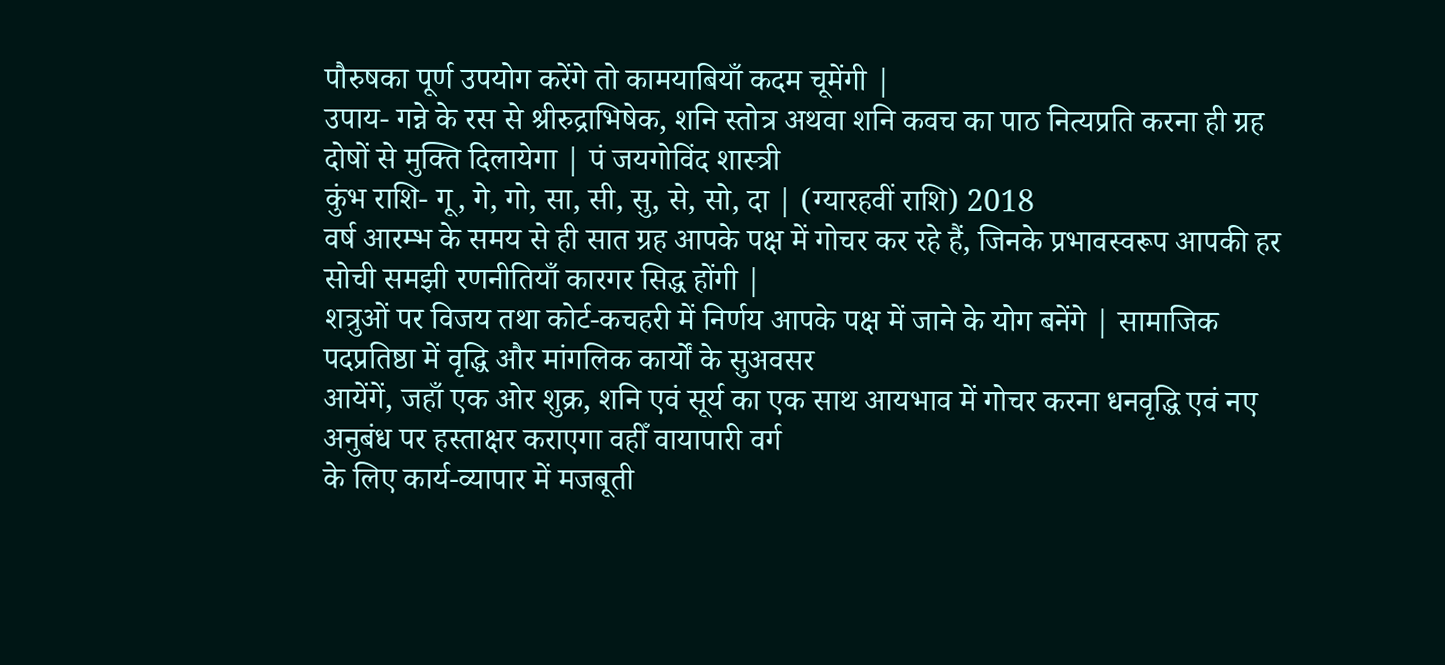पौरुषका पूर्ण उपयोग करेंगे तो कामयाबियाँ कदम चूमेंगी |
उपाय- गन्ने के रस से श्रीरुद्राभिषेक, शनि स्तोत्र अथवा शनि कवच का पाठ नित्यप्रति करना ही ग्रह दोषों से मुक्ति दिलायेगा | पं जयगोविंद शास्त्री
कुंभ राशि- गू, गे, गो, सा, सी, सु, से, सो, दा | (ग्यारहवीं राशि) 2018
वर्ष आरम्भ के समय से ही सात ग्रह आपके पक्ष में गोचर कर रहे हैं, जिनके प्रभावस्वरूप आपकी हर सोची समझी रणनीतियाँ कारगर सिद्ध होंगी |
शत्रुओं पर विजय तथा कोर्ट-कचहरी में निर्णय आपके पक्ष में जाने के योग बनेंगे | सामाजिक पदप्रतिष्ठा में वृद्धि और मांगलिक कार्यों के सुअवसर
आयेंगें, जहाँ एक ओर शुक्र, शनि एवं सूर्य का एक साथ आयभाव में गोचर करना धनवृद्धि एवं नए अनुबंध पर हस्ताक्षर कराएगा वहीँ वायापारी वर्ग
के लिए कार्य-व्यापार में मजबूती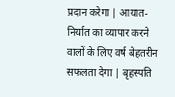प्रदान करेगा | आयात-निर्यात का व्यापार करने वालों के लिए वर्ष बेहतरीन सफलता देगा | बृहस्पति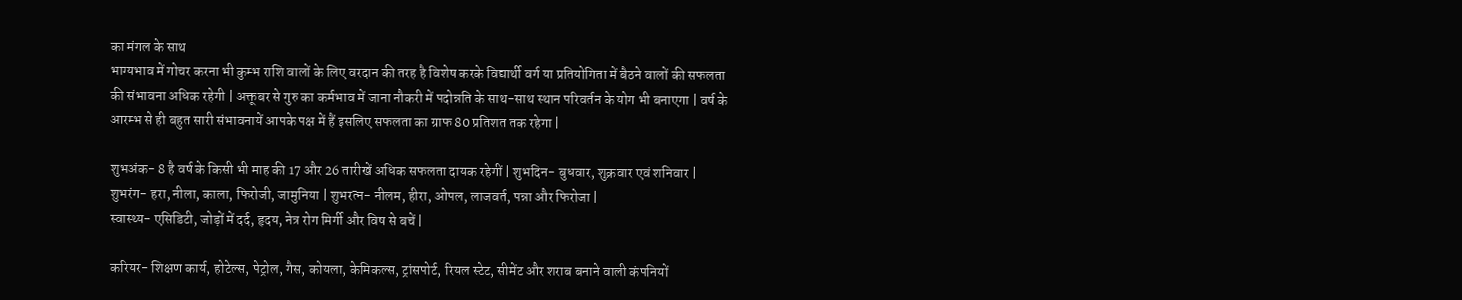का मंगल के साथ
भाग्यभाव में गोचर करना भी कुम्भ राशि वालों के लिए वरदान की तरह है विशेष करके विद्यार्थी वर्ग या प्रतियोगिता में बैठने वालों की सफलता
की संभावना अधिक रहेगी | अक्तूबर से गुरु का कर्मभाव में जाना नौकरी में पदोन्नति के साथ-साथ स्थान परिवर्तन के योग भी बनाएगा | वर्ष के
आरम्भ से ही बहुत सारी संभावनायें आपके पक्ष में हैं इसलिए सफलता का ग्राफ 80 प्रतिशत तक रहेगा |

शुभअंक- 8 है वर्ष के किसी भी माह की 17 और 26 तारीखें अधिक सफलता दायक रहेगीं | शुभदिन- बुधवार, शुक्रवार एवं शनिवार |
शुभरंग- हरा, नीला, काला, फिरोजी, जामुनिया | शुभरत्न- नीलम, हीरा, ओपल, लाजवर्त, पन्ना और फिरोजा |
स्वास्थ्य- एसिडिटी, जोड़ों में दर्द, हृदय, नेत्र रोग मिर्गी और विष से बचें |

करियर- शिक्षण कार्य, होटेल्स, पेट्रोल, गैस, कोयला, केमिकल्स, ट्रांसपोर्ट, रियल स्टेट, सीमेंट और शराब बनाने वाली कंपनियों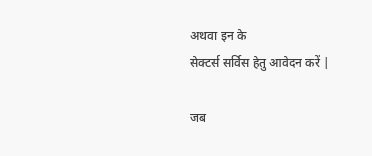अथवा इन के
सेक्टर्स सर्विस हेतु आवेदन करें |

जब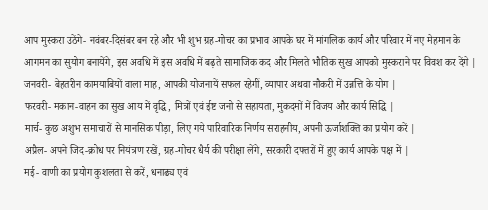आप मुस्करा उठेंगे- नवंबर-दिसंबर बन रहे और भी शुभ ग्रह-गोचर का प्रभाव आपके घर में मांगलिक कार्य और परिवार में नए मेहमान के
आगमन का सुयोग बनायेंगे, इस अवधि में इस अवधि में बढ़ते सामाजिक कद और मिलते भौतिक सुख आपको मुस्कराने पर विवश कर देंगे |
जनवरी- बेहतरीन कामयाबियों वाला माह, आपकी योजनायें सफल रहेगीं, व्यापार अथवा नौकरी में उन्नत्ति के योग |
फरवरी- मकान-वाहन का सुख आय में वृद्धि, मित्रों एवं ईष्ट जनो से सहायता, मुकदमों में विजय और कार्य सिद्धि |
मार्च- कुछ अशुभ समाचारों से मानसिक पीड़ा, लिए गये पारिवारिक निर्णय सराहनीय, अपनी ऊर्जाशक्ति का प्रयोग करें |
अप्रैल- अपने जिद-क्रोध पर नियंत्रण रखें, ग्रह-गोचर धैर्य की परीक्षा लेंगे, सरकारी दफ्तरों में हुए कार्य आपके पक्ष में |
मई- वाणी का प्रयोग कुशलता से करें, धनाढ्य एवं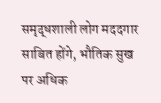समृद्धशाली लोग मददगार साबित होंगे, भौतिक सुख पर अधिक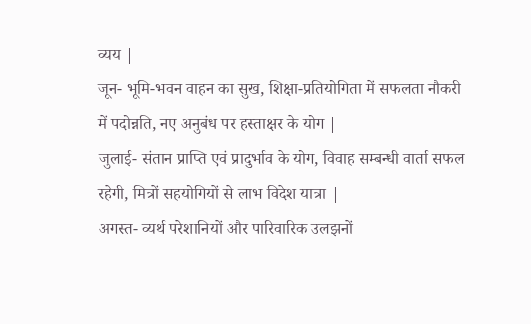व्यय |
जून- भूमि-भवन वाहन का सुख, शिक्षा-प्रतियोगिता में सफलता नौकरी में पदोन्नति, नए अनुबंध पर हस्ताक्षर के योग |
जुलाई- संतान प्राप्ति एवं प्रादुर्भाव के योग, विवाह सम्बन्धी वार्ता सफल रहेगी, मित्रों सहयोगियों से लाभ विदेश यात्रा |
अगस्त- व्यर्थ परेशानियों और पारिवारिक उलझनों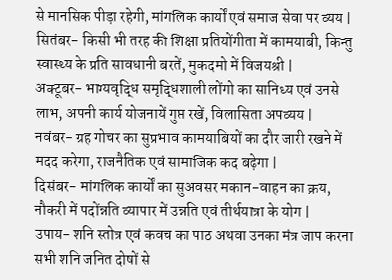से मानसिक पीड़ा रहेगी, मांगलिक कार्यों एवं समाज सेवा पर व्यय |
सितंबर- किसी भी तरह की शिक्षा प्रतियोंगीता में कामयाबी, किन्तु स्वास्थ्य के प्रति सावधानी बरतें, मुकदमो में विजयश्री |
अक्टूबर- भाग्यवृद्धि समृद्धिशाली लोंगो का सानिध्य एवं उनसे लाभ, अपनी कार्य योजनायें गुप्त रखें, विलासिता अपव्यय |
नवंबर- ग्रह गोचर का सुप्रभाव कामयाबियों का दौर जारी रखने में मदद करेगा, राजनैतिक एवं सामाजिक कद बढ़ेगा |
दिसंबर- मांगलिक कार्यों का सुअवसर मकान-वाहन का क्रय, नौकरी में पदोंन्नति व्यापार में उन्नति एवं तीर्थयात्रा के योग |
उपाय- शनि स्तोत्र एवं कवच का पाठ अथवा उनका मंत्र जाप करना सभी शनि जनित दोषों से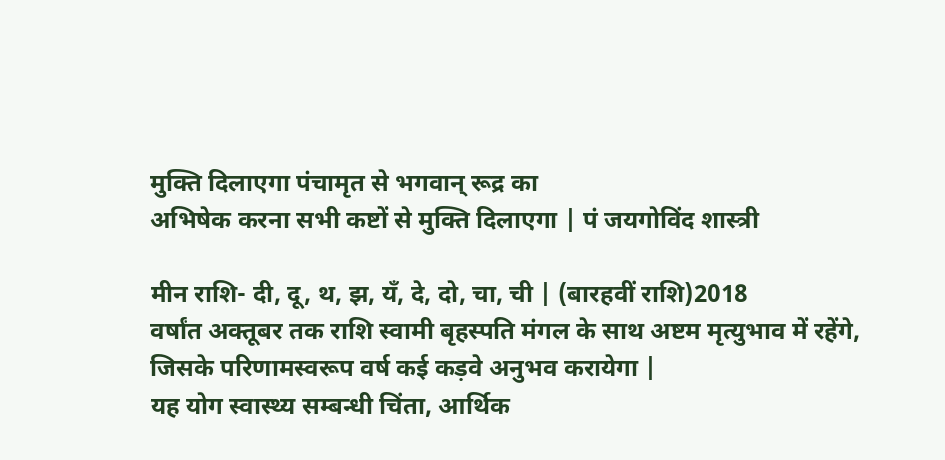मुक्ति दिलाएगा पंचामृत से भगवान् रूद्र का
अभिषेक करना सभी कष्टों से मुक्ति दिलाएगा | पं जयगोविंद शास्त्री

मीन राशि- दी, दू, थ, झ, यँ, दे, दो, चा, ची | (बारहवीं राशि)2018
वर्षांत अक्तूबर तक राशि स्वामी बृहस्पति मंगल के साथ अष्टम मृत्युभाव में रहेंगे, जिसके परिणामस्वरूप वर्ष कई कड़वे अनुभव करायेगा |
यह योग स्वास्थ्य सम्बन्धी चिंता, आर्थिक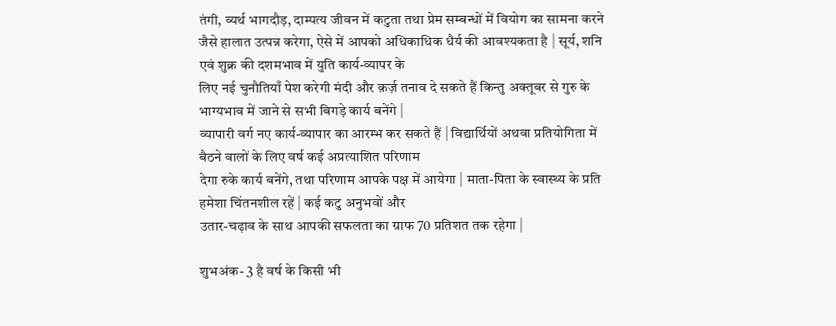तंगी, व्यर्थ भागदौड़, दाम्पत्य जीवन में कटुता तथा प्रेम सम्बन्धों में वियोग का सामना करने
जैसे हालात उत्पन्न करेगा, ऐसे में आपको अधिकाधिक धैर्य की आवश्यकता है | सूर्य, शनि एवं शुक्र की दशमभाव में युति कार्य-व्यापर के
लिए नई चुनौतियाँ पेश करेगी मंदी और क़र्ज़ तनाव दे सकते हैं किन्तु अक्तूबर से गुरु के भाग्यभाव में जाने से सभी बिगड़े कार्य बनेंगे |
व्यापारी वर्ग नए कार्य-व्यापार का आरम्भ कर सकते हैं | विद्यार्थियों अथवा प्रतियोगिता में बैठने वालों के लिए वर्ष कई अप्रत्याशित परिणाम
देगा रुके कार्य बनेंगे, तथा परिणाम आपके पक्ष में आयेगा | माता-पिता के स्वास्थ्य के प्रति हमेशा चिंतनशील रहें | कई कटु अनुभवों और
उतार-चढ़ाव के साथ आपकी सफलता का ग्राफ 70 प्रतिशत तक रहेगा |

शुभअंक- 3 है वर्ष के किसी भी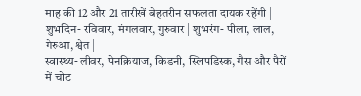माह की 12 और 21 तारीखें बेहतरीन सफलता दायक रहेंगी |
शुभदिन- रविवार, मंगलवार, गुरुवार | शुभरंग- पीला, लाल, गेरुआ, श्वेत |
स्वास्थ्य- लीवर, पेनक्रियाज, किडनी, स्लिपडिस्क, गैस और पैरों में चोट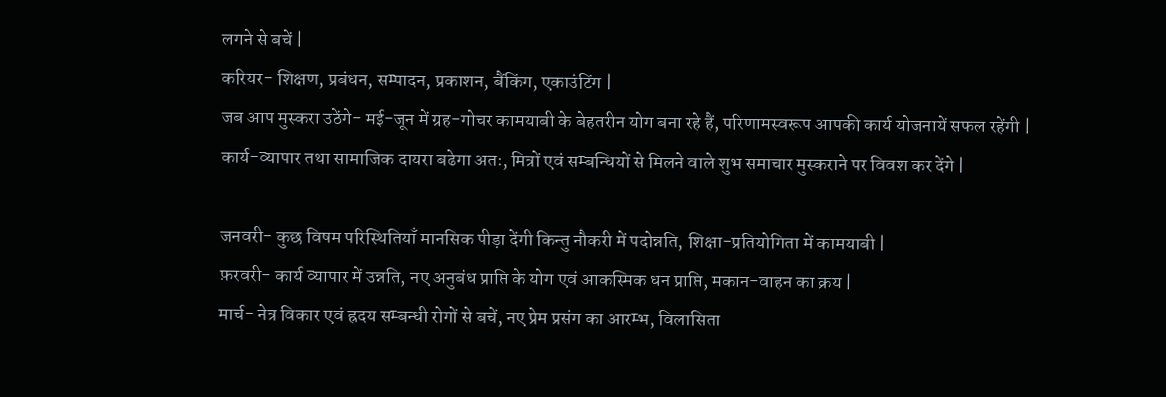लगने से बचें |
करियर- शिक्षण, प्रबंधन, सम्पादन, प्रकाशन, बैंकिंग, एकाउंटिंग |
जब आप मुस्करा उठेंगे- मई-जून में ग्रह-गोचर कामयाबी के बेहतरीन योग बना रहे हैं, परिणामस्वरूप आपकी कार्य योजनायें सफल रहेंगी |
कार्य-व्यापार तथा सामाजिक दायरा बढेगा अतः, मित्रों एवं सम्बन्धियों से मिलने वाले शुभ समाचार मुस्कराने पर विवश कर देंगे |

जनवरी- कुछ विषम परिस्थितियाँ मानसिक पीड़ा देंगी किन्तु नौकरी में पदोन्नति, शिक्षा-प्रतियोगिता में कामयाबी |
फ़रवरी- कार्य व्यापार में उन्नति, नए अनुबंध प्राप्ति के योग एवं आकस्मिक धन प्राप्ति, मकान-वाहन का क्रय |
मार्च- नेत्र विकार एवं ह्रदय सम्बन्धी रोगों से बचें, नए प्रेम प्रसंग का आरम्भ, विलासिता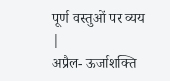पूर्ण वस्तुओं पर व्यय |
अप्रैल- ऊर्जाशक्ति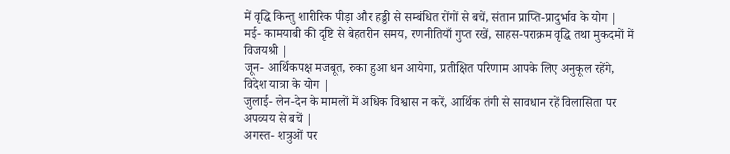में वृद्धि किन्तु शारीरिक पीड़ा और हड्डी से सम्बंधित रोंगों से बचें, संतान प्राप्ति-प्रादुर्भाव के योग |
मई- कामयाबी की दृष्टि से बेहतरीन समय, रणनीतियाँ गुप्त रखें, साहस-पराक्रम वृद्धि तथा मुकदमों में विजयश्री |
जून- आर्थिकपक्ष मजबूत, रुका हुआ धन आयेगा, प्रतीक्षित परिणाम आपके लिए अनुकूल रहेंगे, विदेश यात्रा के योग |
जुलाई- लेन-देन के मामलों में अधिक विश्वास न करें, आर्थिक तंगी से सावधान रहें विलासिता पर अपव्यय से बचें |
अगस्त- शत्रुओं पर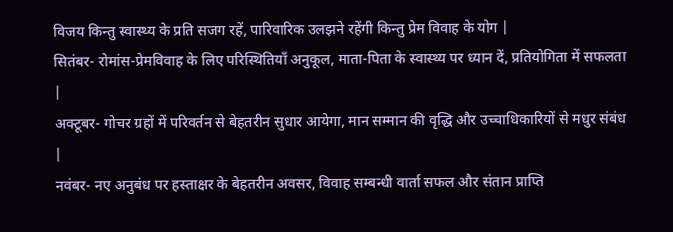विजय किन्तु स्वास्थ्य के प्रति सजग रहें, पारिवारिक उलझने रहेंगी किन्तु प्रेम विवाह के योग |
सितंबर- रोमांस-प्रेमविवाह के लिए परिस्थितियाँ अनुकूल, माता-पिता के स्वास्थ्य पर ध्यान दें, प्रतियोगिता में सफलता |
अक्टूबर- गोचर ग्रहों में परिवर्तन से बेहतरीन सुधार आयेगा, मान सम्मान की वृद्धि और उच्चाधिकारियों से मधुर संबंध |
नवंबर- नए अनुबंध पर हस्ताक्षर के बेहतरीन अवसर, विवाह सम्बन्धी वार्ता सफल और संतान प्राप्ति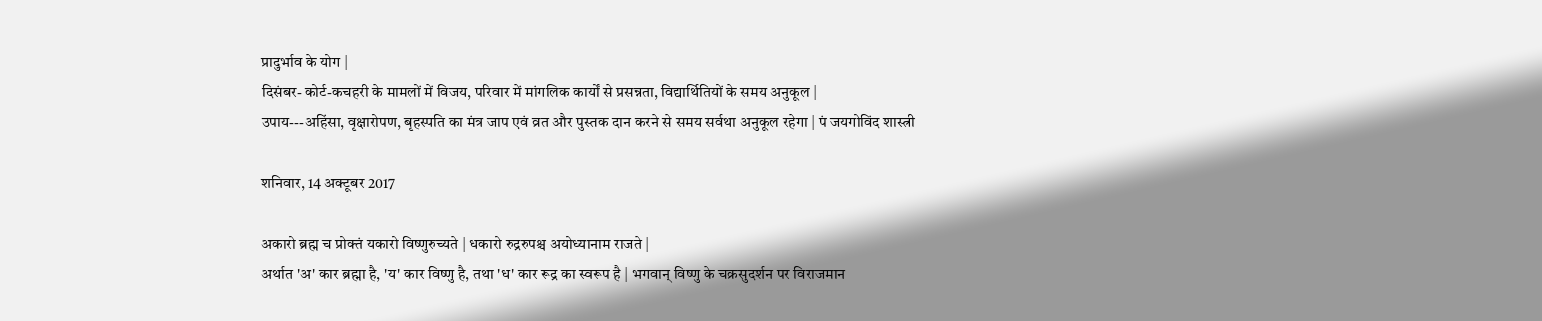प्रादुर्भाव के योग |
दिसंबर- कोर्ट-कचहरी के मामलों में विजय, परिवार में मांगलिक कार्यों से प्रसन्नता, विद्यार्थितियों के समय अनुकूल |
उपाय---अहिंसा, वृक्षारोपण, बृहस्पति का मंत्र जाप एवं व्रत और पुस्तक दान करने से समय सर्वथा अनुकूल रहेगा | पं जयगोविंद शास्त्री

शनिवार, 14 अक्टूबर 2017

अकारो ब्रह्म च प्रोक्तं यकारो विष्णुरुच्यते | धकारो रुद्ररुपश्च अयोध्यानाम राजते |
अर्थात 'अ' कार ब्रह्मा है, 'य' कार विष्णु है, तथा 'ध' कार रूद्र का स्वरूप है | भगवान् विष्णु के चक्रसुदर्शन पर विराजमान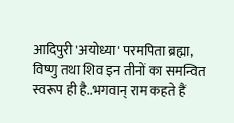आदिपुरी 'अयोध्या' परमपिता ब्रह्मा, विष्णु तथा शिव इन तीनों का समन्वित स्वरूप ही है..भगवान् राम कहते हैं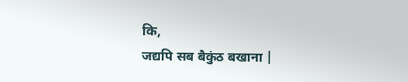कि,
जद्यपि सब बैकुंठ बखाना |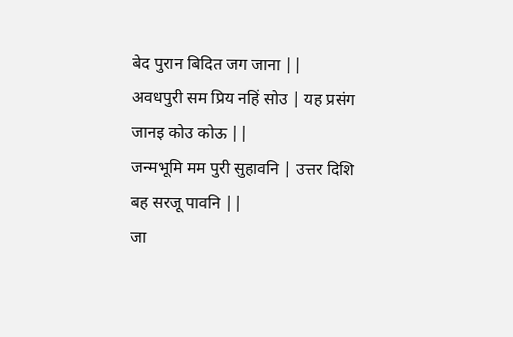बेद पुरान बिदित जग जाना ||
अवधपुरी सम प्रिय नहिं सोउ | यह प्रसंग जानइ कोउ कोऊ ||
जन्मभूमि मम पुरी सुहावनि | उत्तर दिशि बह सरजू पावनि ||
जा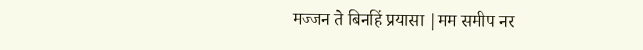मज्जन ते बिनहिं प्रयासा |मम समीप नर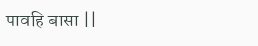पावहि बासा ||